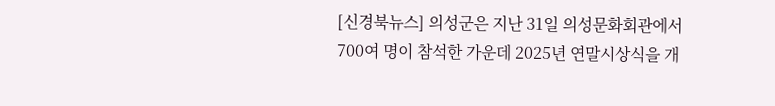[신경북뉴스] 의성군은 지난 31일 의성문화회관에서 700여 명이 참석한 가운데 2025년 연말시상식을 개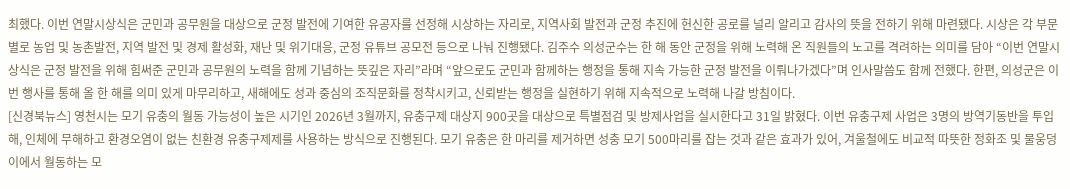최했다. 이번 연말시상식은 군민과 공무원을 대상으로 군정 발전에 기여한 유공자를 선정해 시상하는 자리로, 지역사회 발전과 군정 추진에 헌신한 공로를 널리 알리고 감사의 뜻을 전하기 위해 마련됐다. 시상은 각 부문별로 농업 및 농촌발전, 지역 발전 및 경제 활성화, 재난 및 위기대응, 군정 유튜브 공모전 등으로 나눠 진행됐다. 김주수 의성군수는 한 해 동안 군정을 위해 노력해 온 직원들의 노고를 격려하는 의미를 담아 “이번 연말시상식은 군정 발전을 위해 힘써준 군민과 공무원의 노력을 함께 기념하는 뜻깊은 자리”라며 “앞으로도 군민과 함께하는 행정을 통해 지속 가능한 군정 발전을 이뤄나가겠다”며 인사말씀도 함께 전했다. 한편, 의성군은 이번 행사를 통해 올 한 해를 의미 있게 마무리하고, 새해에도 성과 중심의 조직문화를 정착시키고, 신뢰받는 행정을 실현하기 위해 지속적으로 노력해 나갈 방침이다.
[신경북뉴스] 영천시는 모기 유충의 월동 가능성이 높은 시기인 2026년 3월까지, 유충구제 대상지 900곳을 대상으로 특별점검 및 방제사업을 실시한다고 31일 밝혔다. 이번 유충구제 사업은 3명의 방역기동반을 투입해, 인체에 무해하고 환경오염이 없는 친환경 유충구제제를 사용하는 방식으로 진행된다. 모기 유충은 한 마리를 제거하면 성충 모기 500마리를 잡는 것과 같은 효과가 있어, 겨울철에도 비교적 따뜻한 정화조 및 물웅덩이에서 월동하는 모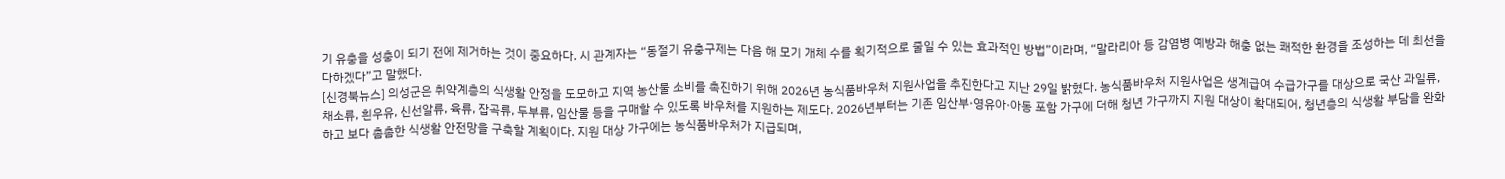기 유충을 성충이 되기 전에 제거하는 것이 중요하다. 시 관계자는 “동절기 유충구제는 다음 해 모기 개체 수를 획기적으로 줄일 수 있는 효과적인 방법”이라며, “말라리아 등 감염병 예방과 해충 없는 쾌적한 환경을 조성하는 데 최선을 다하겠다”고 말했다.
[신경북뉴스] 의성군은 취약계층의 식생활 안정을 도모하고 지역 농산물 소비를 촉진하기 위해 2026년 농식품바우처 지원사업을 추진한다고 지난 29일 밝혔다. 농식품바우처 지원사업은 생계급여 수급가구를 대상으로 국산 과일류, 채소류, 흰우유, 신선알류, 육류, 잡곡류, 두부류, 임산물 등을 구매할 수 있도록 바우처를 지원하는 제도다. 2026년부터는 기존 임산부·영유아·아동 포함 가구에 더해 청년 가구까지 지원 대상이 확대되어, 청년층의 식생활 부담을 완화하고 보다 촘촘한 식생활 안전망을 구축할 계획이다. 지원 대상 가구에는 농식품바우처가 지급되며,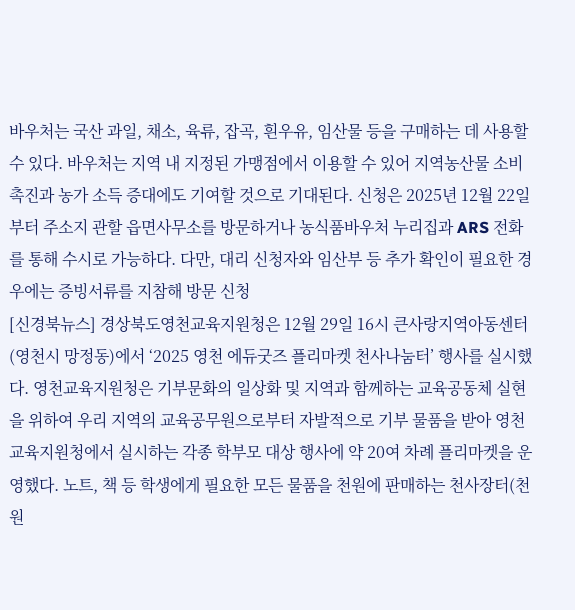바우처는 국산 과일, 채소, 육류, 잡곡, 흰우유, 임산물 등을 구매하는 데 사용할 수 있다. 바우처는 지역 내 지정된 가맹점에서 이용할 수 있어 지역농산물 소비 촉진과 농가 소득 증대에도 기여할 것으로 기대된다. 신청은 2025년 12월 22일부터 주소지 관할 읍면사무소를 방문하거나 농식품바우처 누리집과 ARS 전화를 통해 수시로 가능하다. 다만, 대리 신청자와 임산부 등 추가 확인이 필요한 경우에는 증빙서류를 지참해 방문 신청
[신경북뉴스] 경상북도영천교육지원청은 12월 29일 16시 큰사랑지역아동센터(영천시 망정동)에서 ‘2025 영천 에듀굿즈 플리마켓 천사나눔터’ 행사를 실시했다. 영천교육지원청은 기부문화의 일상화 및 지역과 함께하는 교육공동체 실현을 위하여 우리 지역의 교육공무원으로부터 자발적으로 기부 물품을 받아 영천교육지원청에서 실시하는 각종 학부모 대상 행사에 약 20여 차례 플리마켓을 운영했다. 노트, 책 등 학생에게 필요한 모든 물품을 천원에 판매하는 천사장터(천원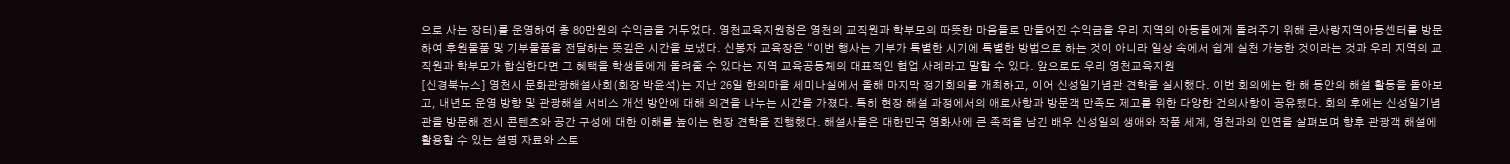으로 사는 장터)를 운영하여 총 80만원의 수익금을 거두었다. 영천교육지원청은 영천의 교직원과 학부모의 따뜻한 마음들로 만들어진 수익금을 우리 지역의 아동들에게 돌려주기 위해 큰사랑지역아동센터를 방문하여 후원물품 및 기부물품을 전달하는 뜻깊은 시간을 보냈다. 신봉자 교육장은 “이번 행사는 기부가 특별한 시기에 특별한 방법으로 하는 것이 아니라 일상 속에서 쉽게 실천 가능한 것이라는 것과 우리 지역의 교직원과 학부모가 합심한다면 그 혜택을 학생들에게 돌려줄 수 있다는 지역 교육공동체의 대표적인 협업 사례라고 말할 수 있다. 앞으로도 우리 영천교육지원
[신경북뉴스] 영천시 문화관광해설사회(회장 박윤석)는 지난 26일 한의마을 세미나실에서 올해 마지막 정기회의를 개최하고, 이어 신성일기념관 견학을 실시했다. 이번 회의에는 한 해 동안의 해설 활동을 돌아보고, 내년도 운영 방향 및 관광해설 서비스 개선 방안에 대해 의견을 나누는 시간을 가졌다. 특히 현장 해설 과정에서의 애로사항과 방문객 만족도 제고를 위한 다양한 건의사항이 공유됐다. 회의 후에는 신성일기념관을 방문해 전시 콘텐츠와 공간 구성에 대한 이해를 높이는 현장 견학을 진행했다. 해설사들은 대한민국 영화사에 큰 족적을 남긴 배우 신성일의 생애와 작품 세계, 영천과의 인연을 살펴보며 향후 관광객 해설에 활용할 수 있는 설명 자료와 스토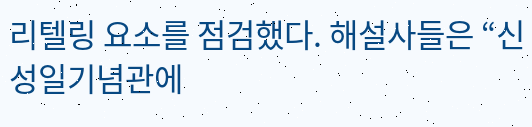리텔링 요소를 점검했다. 해설사들은 “신성일기념관에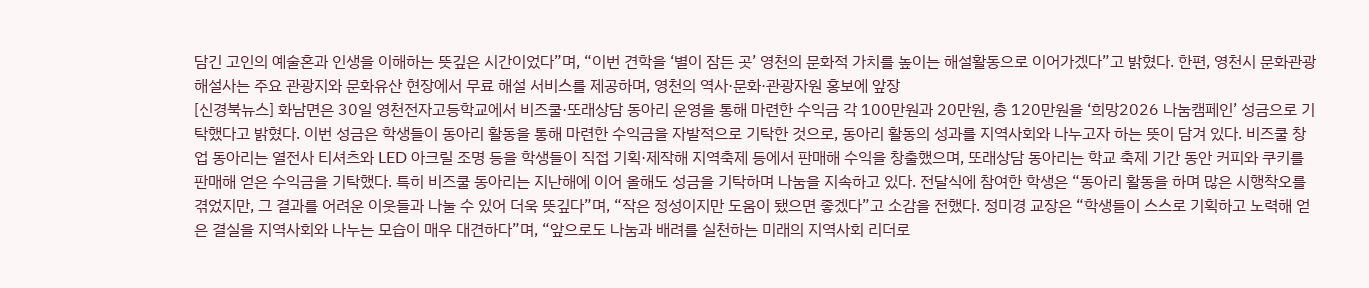담긴 고인의 예술혼과 인생을 이해하는 뜻깊은 시간이었다”며, “이번 견학을 ‘별이 잠든 곳’ 영천의 문화적 가치를 높이는 해설활동으로 이어가겠다”고 밝혔다. 한편, 영천시 문화관광해설사는 주요 관광지와 문화유산 현장에서 무료 해설 서비스를 제공하며, 영천의 역사·문화·관광자원 홍보에 앞장
[신경북뉴스] 화남면은 30일 영천전자고등학교에서 비즈쿨·또래상담 동아리 운영을 통해 마련한 수익금 각 100만원과 20만원, 총 120만원을 ‘희망2026 나눔캠페인’ 성금으로 기탁했다고 밝혔다. 이번 성금은 학생들이 동아리 활동을 통해 마련한 수익금을 자발적으로 기탁한 것으로, 동아리 활동의 성과를 지역사회와 나누고자 하는 뜻이 담겨 있다. 비즈쿨 창업 동아리는 열전사 티셔츠와 LED 아크릴 조명 등을 학생들이 직접 기획·제작해 지역축제 등에서 판매해 수익을 창출했으며, 또래상담 동아리는 학교 축제 기간 동안 커피와 쿠키를 판매해 얻은 수익금을 기탁했다. 특히 비즈쿨 동아리는 지난해에 이어 올해도 성금을 기탁하며 나눔을 지속하고 있다. 전달식에 참여한 학생은 “동아리 활동을 하며 많은 시행착오를 겪었지만, 그 결과를 어려운 이웃들과 나눌 수 있어 더욱 뜻깊다”며, “작은 정성이지만 도움이 됐으면 좋겠다”고 소감을 전했다. 정미경 교장은 “학생들이 스스로 기획하고 노력해 얻은 결실을 지역사회와 나누는 모습이 매우 대견하다”며, “앞으로도 나눔과 배려를 실천하는 미래의 지역사회 리더로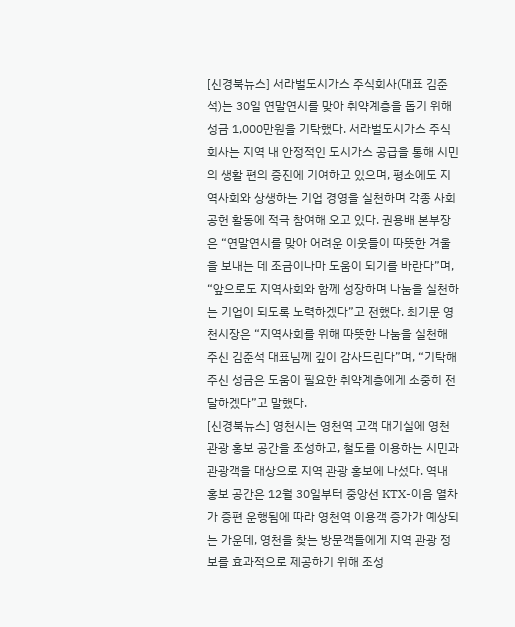[신경북뉴스] 서라벌도시가스 주식회사(대표 김준석)는 30일 연말연시를 맞아 취약계층을 돕기 위해 성금 1,000만원을 기탁했다. 서라벌도시가스 주식회사는 지역 내 안정적인 도시가스 공급을 통해 시민의 생활 편의 증진에 기여하고 있으며, 평소에도 지역사회와 상생하는 기업 경영을 실천하며 각종 사회 공헌 활동에 적극 참여해 오고 있다. 권용배 본부장은 “연말연시를 맞아 어려운 이웃들이 따뜻한 겨울을 보내는 데 조금이나마 도움이 되기를 바란다”며, “앞으로도 지역사회와 함께 성장하며 나눔을 실천하는 기업이 되도록 노력하겠다”고 전했다. 최기문 영천시장은 “지역사회를 위해 따뜻한 나눔을 실천해 주신 김준석 대표님께 깊이 감사드린다”며, “기탁해주신 성금은 도움이 필요한 취약계층에게 소중히 전달하겠다”고 말했다.
[신경북뉴스] 영천시는 영천역 고객 대기실에 영천 관광 홍보 공간을 조성하고, 철도를 이용하는 시민과 관광객을 대상으로 지역 관광 홍보에 나섰다. 역내 홍보 공간은 12월 30일부터 중앙선 KTX-이음 열차가 증편 운행됨에 따라 영천역 이용객 증가가 예상되는 가운데, 영천을 찾는 방문객들에게 지역 관광 정보를 효과적으로 제공하기 위해 조성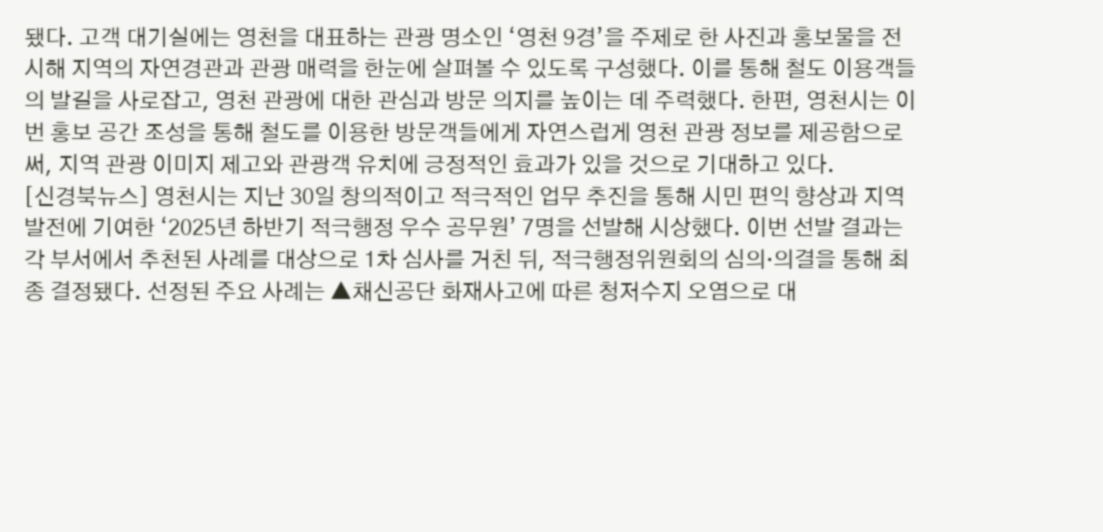됐다. 고객 대기실에는 영천을 대표하는 관광 명소인 ‘영천 9경’을 주제로 한 사진과 홍보물을 전시해 지역의 자연경관과 관광 매력을 한눈에 살펴볼 수 있도록 구성했다. 이를 통해 철도 이용객들의 발길을 사로잡고, 영천 관광에 대한 관심과 방문 의지를 높이는 데 주력했다. 한편, 영천시는 이번 홍보 공간 조성을 통해 철도를 이용한 방문객들에게 자연스럽게 영천 관광 정보를 제공함으로써, 지역 관광 이미지 제고와 관광객 유치에 긍정적인 효과가 있을 것으로 기대하고 있다.
[신경북뉴스] 영천시는 지난 30일 창의적이고 적극적인 업무 추진을 통해 시민 편익 향상과 지역 발전에 기여한 ‘2025년 하반기 적극행정 우수 공무원’ 7명을 선발해 시상했다. 이번 선발 결과는 각 부서에서 추천된 사례를 대상으로 1차 심사를 거친 뒤, 적극행정위원회의 심의·의결을 통해 최종 결정됐다. 선정된 주요 사례는 ▲채신공단 화재사고에 따른 청저수지 오염으로 대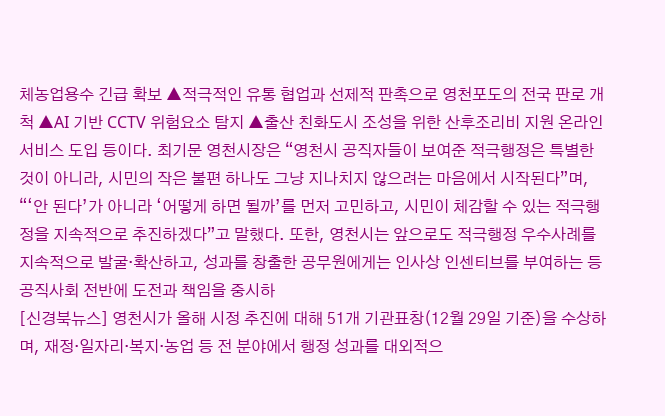체농업용수 긴급 확보 ▲적극적인 유통 협업과 선제적 판촉으로 영천포도의 전국 판로 개척 ▲AI 기반 CCTV 위험요소 탐지 ▲출산 친화도시 조성을 위한 산후조리비 지원 온라인 서비스 도입 등이다. 최기문 영천시장은 “영천시 공직자들이 보여준 적극행정은 특별한 것이 아니라, 시민의 작은 불편 하나도 그냥 지나치지 않으려는 마음에서 시작된다”며, “‘안 된다’가 아니라 ‘어떻게 하면 될까’를 먼저 고민하고, 시민이 체감할 수 있는 적극행정을 지속적으로 추진하겠다”고 말했다. 또한, 영천시는 앞으로도 적극행정 우수사례를 지속적으로 발굴·확산하고, 성과를 창출한 공무원에게는 인사상 인센티브를 부여하는 등 공직사회 전반에 도전과 책임을 중시하
[신경북뉴스] 영천시가 올해 시정 추진에 대해 51개 기관표창(12월 29일 기준)을 수상하며, 재정·일자리·복지·농업 등 전 분야에서 행정 성과를 대외적으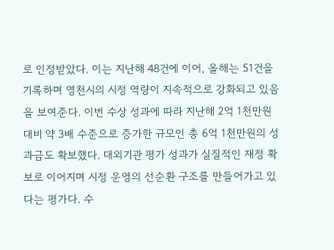로 인정받았다. 이는 지난해 48건에 이어, 올해는 51건을 기록하며 영천시의 시정 역량이 지속적으로 강화되고 있음을 보여준다. 이번 수상 성과에 따라 지난해 2억 1천만원 대비 약 3배 수준으로 증가한 규모인 총 6억 1천만원의 성과금도 확보했다. 대외기관 평가 성과가 실질적인 재정 확보로 이어지며 시정 운영의 선순환 구조를 만들어가고 있다는 평가다. 수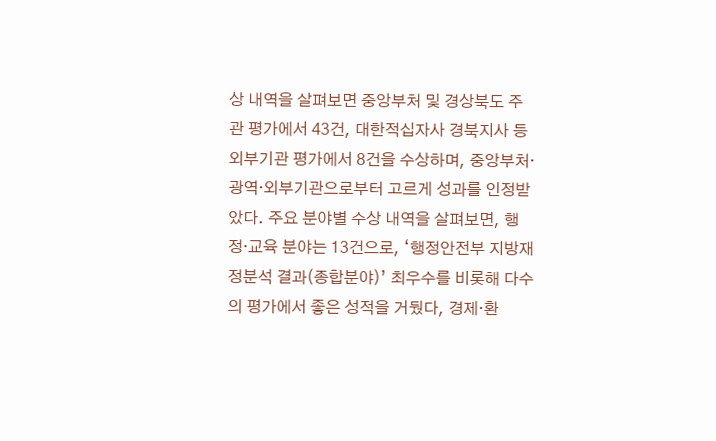상 내역을 살펴보면 중앙부처 및 경상북도 주관 평가에서 43건, 대한적십자사 경북지사 등 외부기관 평가에서 8건을 수상하며, 중앙부처·광역·외부기관으로부터 고르게 성과를 인정받았다. 주요 분야별 수상 내역을 살펴보면, 행정·교육 분야는 13건으로, ‘행정안전부 지방재정분석 결과(종합분야)’ 최우수를 비롯해 다수의 평가에서 좋은 성적을 거뒀다, 경제·환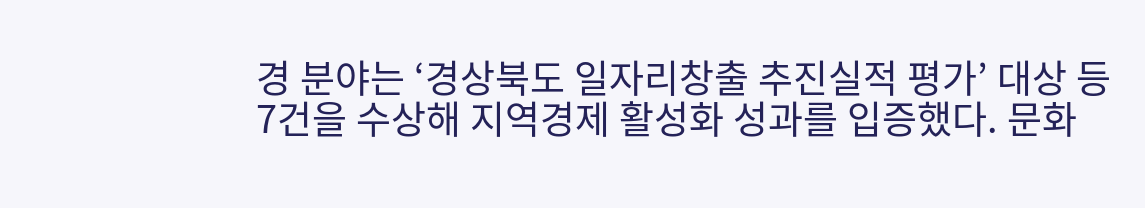경 분야는 ‘경상북도 일자리창출 추진실적 평가’ 대상 등 7건을 수상해 지역경제 활성화 성과를 입증했다. 문화